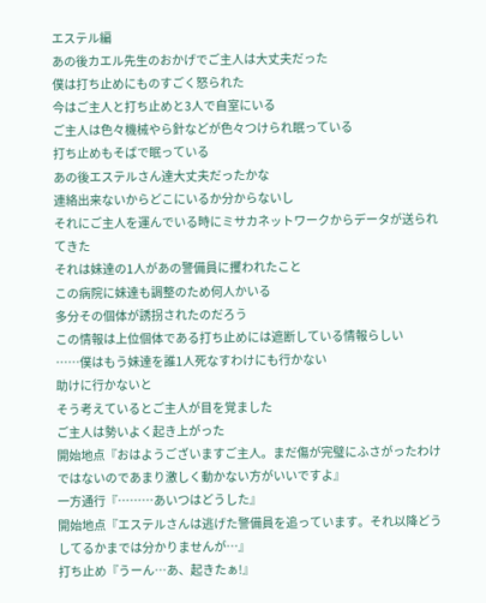エステル編
あの後カエル先生のおかげでご主人は大丈夫だった
僕は打ち止めにものすごく怒られた
今はご主人と打ち止めと3人で自室にいる
ご主人は色々機械やら針などが色々つけられ眠っている
打ち止めもそばで眠っている
あの後エステルさん達大丈夫だったかな
連絡出来ないからどこにいるか分からないし
それにご主人を運んでいる時にミサカネットワークからデータが送られてきた
それは妹達の1人があの警備員に攫われたこと
この病院に妹達も調整のため何人かいる
多分その個体が誘拐されたのだろう
この情報は上位個体である打ち止めには遮断している情報らしい
……僕はもう妹達を誰1人死なすわけにも行かない
助けに行かないと
そう考えているとご主人が目を覚ました
ご主人は勢いよく起き上がった
開始地点『おはようございますご主人。まだ傷が完璧にふさがったわけではないのであまり激しく動かない方がいいですよ』
一方通行『………あいつはどうした』
開始地点『エステルさんは逃げた警備員を追っています。それ以降どうしてるかまでは分かりませんが…』
打ち止め『うーん…あ、起きたぁ!』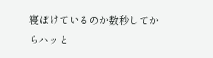寝ぼけているのか数秒してからハッと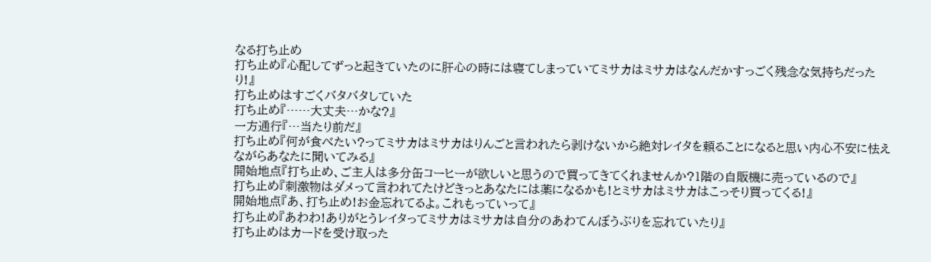なる打ち止め
打ち止め『心配してずっと起きていたのに肝心の時には寝てしまっていてミサカはミサカはなんだかすっごく残念な気持ちだったり!』
打ち止めはすごくバタバタしていた
打ち止め『……大丈夫…かな?』
一方通行『…当たり前だ』
打ち止め『何が食べたい?ってミサカはミサカはりんごと言われたら剥けないから絶対レイタを頼ることになると思い内心不安に怯えながらあなたに聞いてみる』
開始地点『打ち止め、ご主人は多分缶コーヒーが欲しいと思うので買ってきてくれませんか?1階の自販機に売っているので』
打ち止め『刺激物はダメって言われてたけどきっとあなたには薬になるかも!とミサカはミサカはこっそり買ってくる!』
開始地点『あ、打ち止め!お金忘れてるよ。これもっていって』
打ち止め『あわわ!ありがとうレイタってミサカはミサカは自分のあわてんぼうぶりを忘れていたり』
打ち止めはカードを受け取った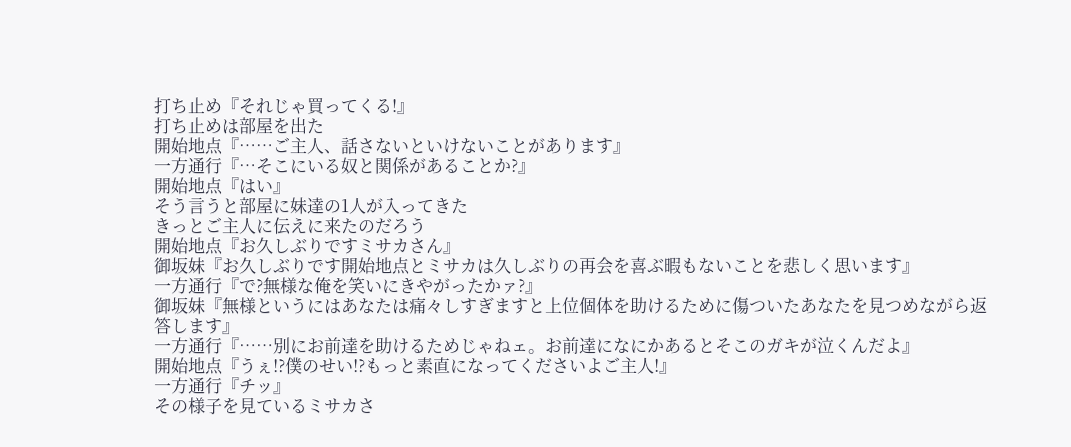打ち止め『それじゃ買ってくる!』
打ち止めは部屋を出た
開始地点『……ご主人、話さないといけないことがあります』
一方通行『…そこにいる奴と関係があることか?』
開始地点『はい』
そう言うと部屋に妹達の1人が入ってきた
きっとご主人に伝えに来たのだろう
開始地点『お久しぶりですミサカさん』
御坂妹『お久しぶりです開始地点とミサカは久しぶりの再会を喜ぶ暇もないことを悲しく思います』
一方通行『で?無様な俺を笑いにきやがったかァ?』
御坂妹『無様というにはあなたは痛々しすぎますと上位個体を助けるために傷ついたあなたを見つめながら返答します』
一方通行『……別にお前達を助けるためじゃねェ。お前達になにかあるとそこのガキが泣くんだよ』
開始地点『うぇ!?僕のせい!?もっと素直になってくださいよご主人!』
一方通行『チッ』
その様子を見ているミサカさ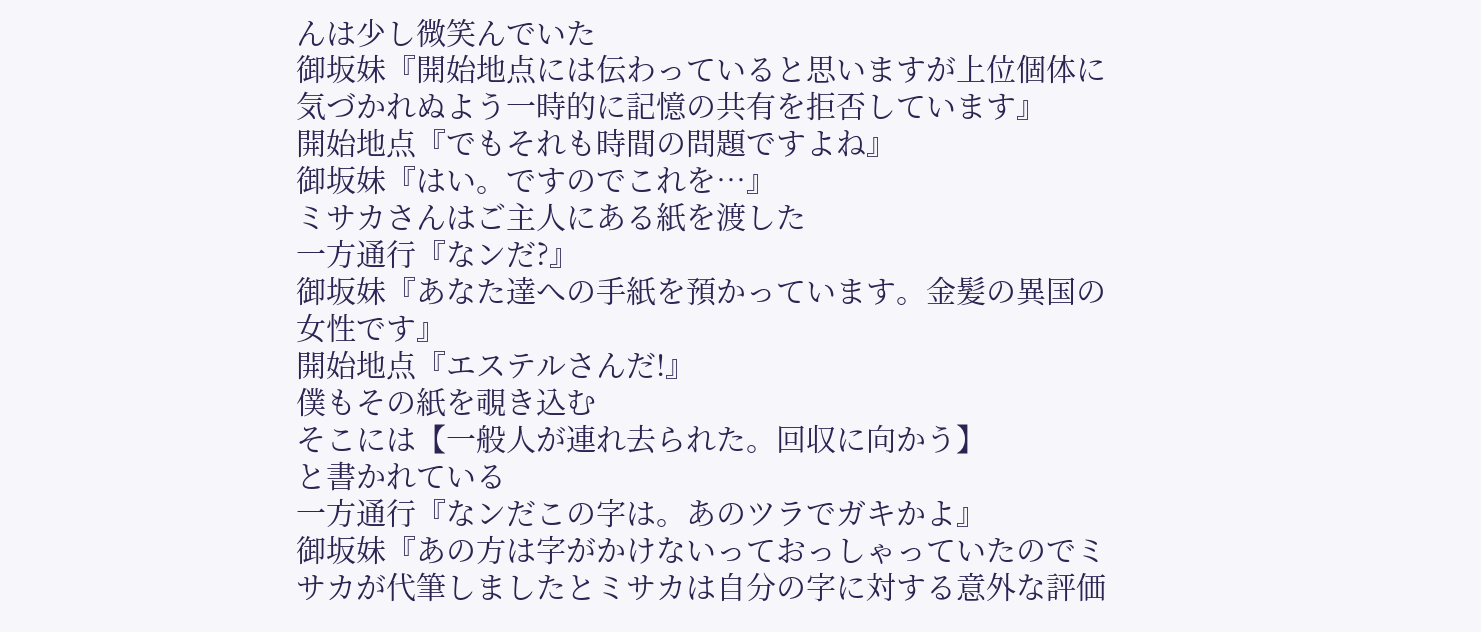んは少し微笑んでいた
御坂妹『開始地点には伝わっていると思いますが上位個体に気づかれぬよう一時的に記憶の共有を拒否しています』
開始地点『でもそれも時間の問題ですよね』
御坂妹『はい。ですのでこれを…』
ミサカさんはご主人にある紙を渡した
一方通行『なンだ?』
御坂妹『あなた達への手紙を預かっています。金髪の異国の女性です』
開始地点『エステルさんだ!』
僕もその紙を覗き込む
そこには【一般人が連れ去られた。回収に向かう】
と書かれている
一方通行『なンだこの字は。あのツラでガキかよ』
御坂妹『あの方は字がかけないっておっしゃっていたのでミサカが代筆しましたとミサカは自分の字に対する意外な評価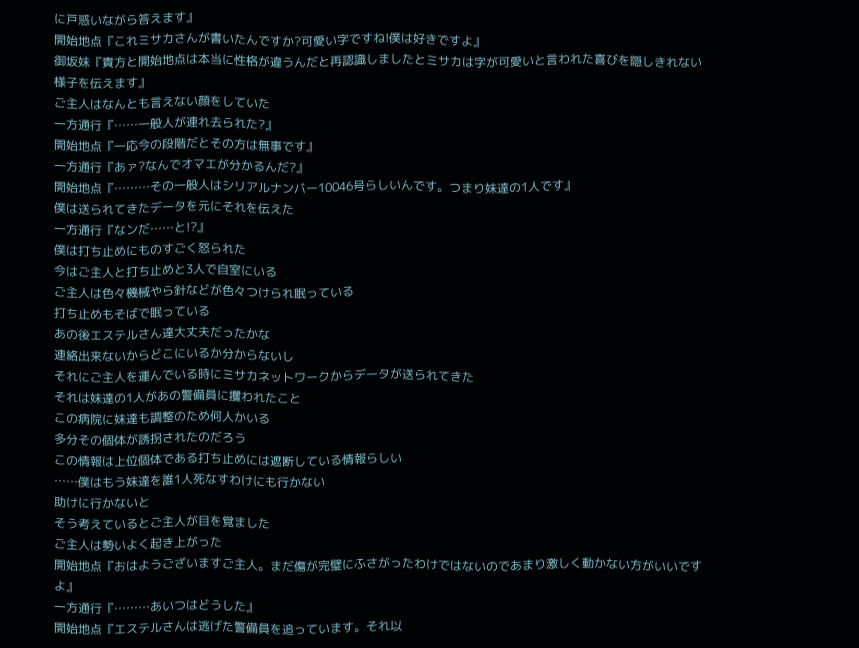に戸惑いながら答えます』
開始地点『これミサカさんが書いたんですか?可愛い字ですね!僕は好きですよ』
御坂妹『貴方と開始地点は本当に性格が違うんだと再認識しましたとミサカは字が可愛いと言われた喜びを隠しきれない様子を伝えます』
ご主人はなんとも言えない顔をしていた
一方通行『……一般人が連れ去られた?』
開始地点『一応今の段階だとその方は無事です』
一方通行『あァ?なんでオマエが分かるんだ?』
開始地点『………その一般人はシリアルナンバー10046号らしいんです。つまり妹達の1人です』
僕は送られてきたデータを元にそれを伝えた
一方通行『なンだ……と!?』
僕は打ち止めにものすごく怒られた
今はご主人と打ち止めと3人で自室にいる
ご主人は色々機械やら針などが色々つけられ眠っている
打ち止めもそばで眠っている
あの後エステルさん達大丈夫だったかな
連絡出来ないからどこにいるか分からないし
それにご主人を運んでいる時にミサカネットワークからデータが送られてきた
それは妹達の1人があの警備員に攫われたこと
この病院に妹達も調整のため何人かいる
多分その個体が誘拐されたのだろう
この情報は上位個体である打ち止めには遮断している情報らしい
……僕はもう妹達を誰1人死なすわけにも行かない
助けに行かないと
そう考えているとご主人が目を覚ました
ご主人は勢いよく起き上がった
開始地点『おはようございますご主人。まだ傷が完璧にふさがったわけではないのであまり激しく動かない方がいいですよ』
一方通行『………あいつはどうした』
開始地点『エステルさんは逃げた警備員を追っています。それ以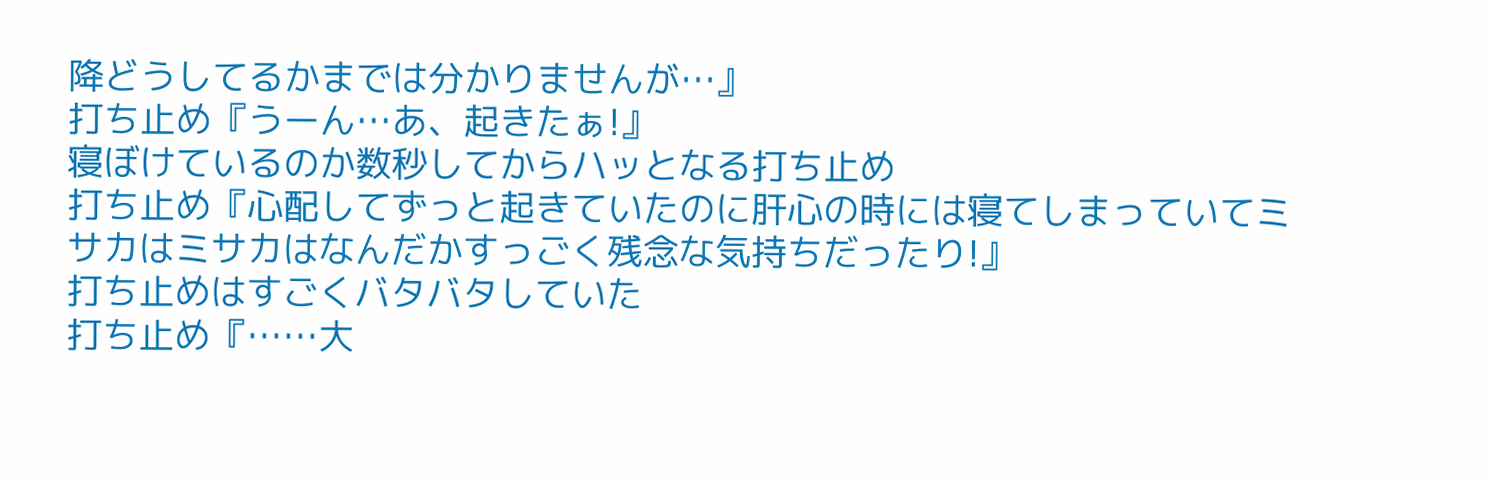降どうしてるかまでは分かりませんが…』
打ち止め『うーん…あ、起きたぁ!』
寝ぼけているのか数秒してからハッとなる打ち止め
打ち止め『心配してずっと起きていたのに肝心の時には寝てしまっていてミサカはミサカはなんだかすっごく残念な気持ちだったり!』
打ち止めはすごくバタバタしていた
打ち止め『……大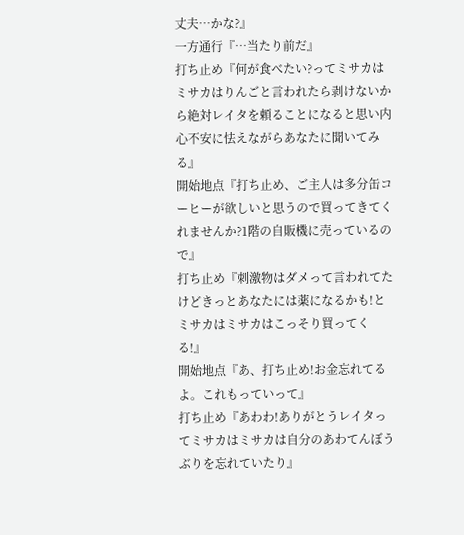丈夫…かな?』
一方通行『…当たり前だ』
打ち止め『何が食べたい?ってミサカはミサカはりんごと言われたら剥けないから絶対レイタを頼ることになると思い内心不安に怯えながらあなたに聞いてみる』
開始地点『打ち止め、ご主人は多分缶コーヒーが欲しいと思うので買ってきてくれませんか?1階の自販機に売っているので』
打ち止め『刺激物はダメって言われてたけどきっとあなたには薬になるかも!とミサカはミサカはこっそり買ってくる!』
開始地点『あ、打ち止め!お金忘れてるよ。これもっていって』
打ち止め『あわわ!ありがとうレイタってミサカはミサカは自分のあわてんぼうぶりを忘れていたり』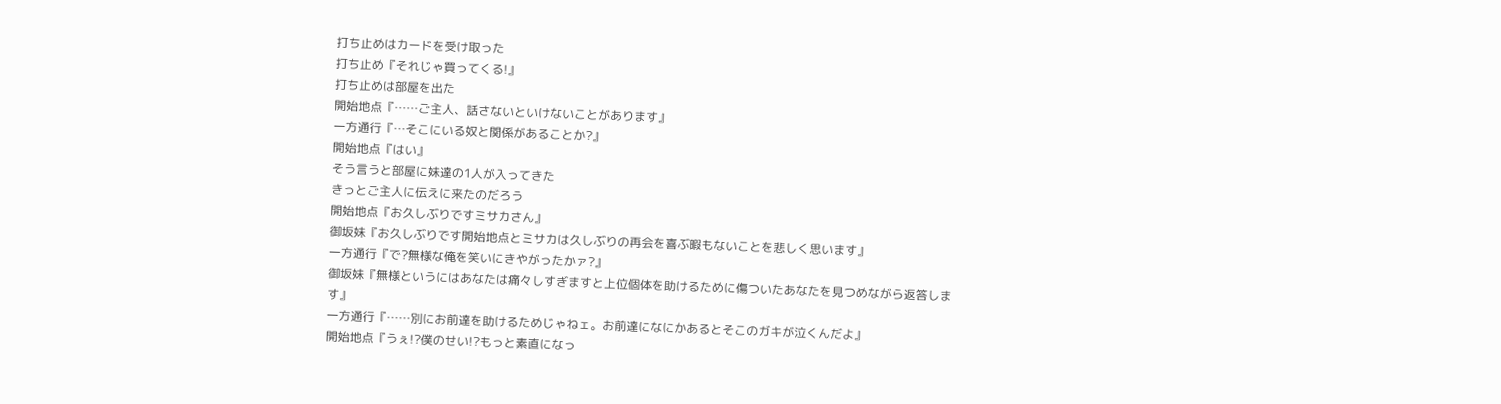打ち止めはカードを受け取った
打ち止め『それじゃ買ってくる!』
打ち止めは部屋を出た
開始地点『……ご主人、話さないといけないことがあります』
一方通行『…そこにいる奴と関係があることか?』
開始地点『はい』
そう言うと部屋に妹達の1人が入ってきた
きっとご主人に伝えに来たのだろう
開始地点『お久しぶりですミサカさん』
御坂妹『お久しぶりです開始地点とミサカは久しぶりの再会を喜ぶ暇もないことを悲しく思います』
一方通行『で?無様な俺を笑いにきやがったかァ?』
御坂妹『無様というにはあなたは痛々しすぎますと上位個体を助けるために傷ついたあなたを見つめながら返答します』
一方通行『……別にお前達を助けるためじゃねェ。お前達になにかあるとそこのガキが泣くんだよ』
開始地点『うぇ!?僕のせい!?もっと素直になっ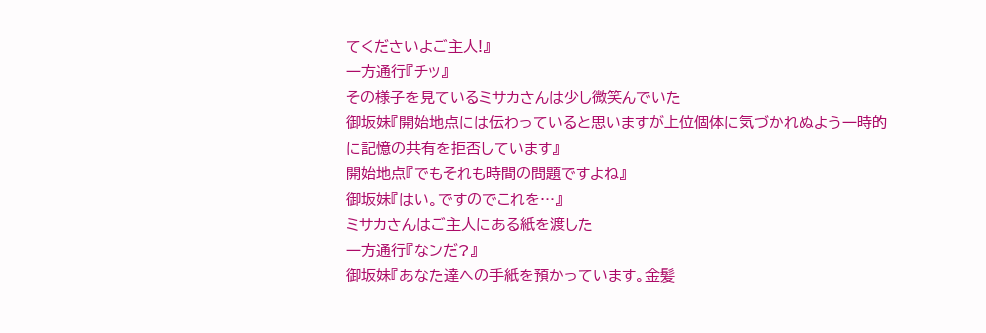てくださいよご主人!』
一方通行『チッ』
その様子を見ているミサカさんは少し微笑んでいた
御坂妹『開始地点には伝わっていると思いますが上位個体に気づかれぬよう一時的に記憶の共有を拒否しています』
開始地点『でもそれも時間の問題ですよね』
御坂妹『はい。ですのでこれを…』
ミサカさんはご主人にある紙を渡した
一方通行『なンだ?』
御坂妹『あなた達への手紙を預かっています。金髪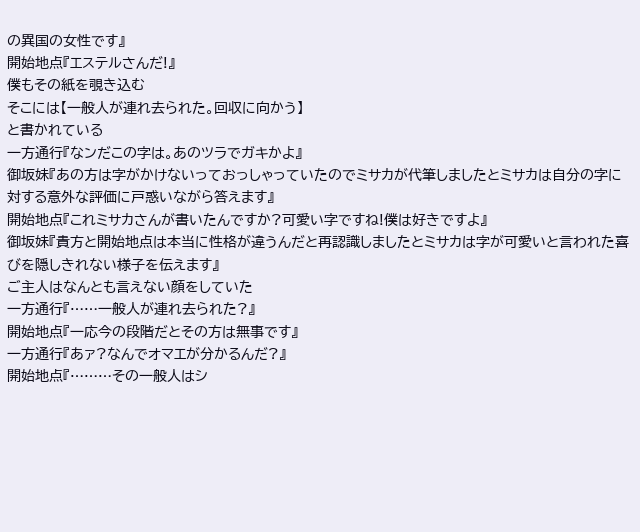の異国の女性です』
開始地点『エステルさんだ!』
僕もその紙を覗き込む
そこには【一般人が連れ去られた。回収に向かう】
と書かれている
一方通行『なンだこの字は。あのツラでガキかよ』
御坂妹『あの方は字がかけないっておっしゃっていたのでミサカが代筆しましたとミサカは自分の字に対する意外な評価に戸惑いながら答えます』
開始地点『これミサカさんが書いたんですか?可愛い字ですね!僕は好きですよ』
御坂妹『貴方と開始地点は本当に性格が違うんだと再認識しましたとミサカは字が可愛いと言われた喜びを隠しきれない様子を伝えます』
ご主人はなんとも言えない顔をしていた
一方通行『……一般人が連れ去られた?』
開始地点『一応今の段階だとその方は無事です』
一方通行『あァ?なんでオマエが分かるんだ?』
開始地点『………その一般人はシ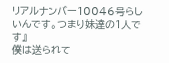リアルナンバー10046号らしいんです。つまり妹達の1人です』
僕は送られて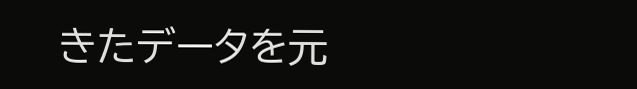きたデータを元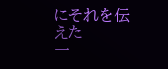にそれを伝えた
一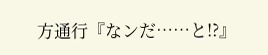方通行『なンだ……と!?』